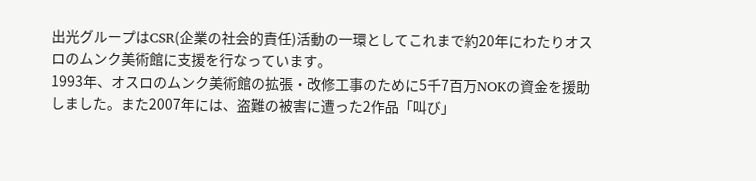出光グループはCSR(企業の社会的責任)活動の一環としてこれまで約20年にわたりオスロのムンク美術館に支援を行なっています。
1993年、オスロのムンク美術館の拡張・改修工事のために5千7百万NOKの資金を援助しました。また2007年には、盗難の被害に遭った2作品「叫び」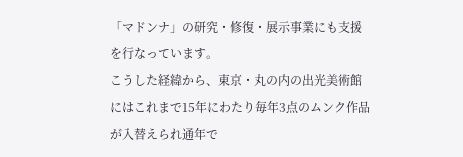「マドンナ」の研究・修復・展示事業にも支援を行なっています。
こうした経緯から、東京・丸の内の出光美術館にはこれまで15年にわたり毎年3点のムンク作品が入替えられ通年で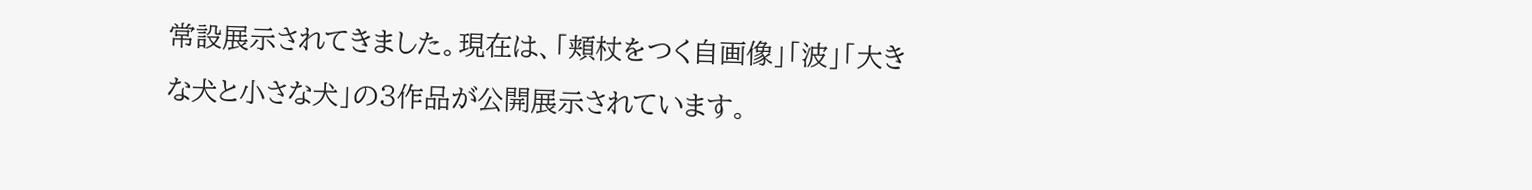常設展示されてきました。現在は、「頬杖をつく自画像」「波」「大きな犬と小さな犬」の3作品が公開展示されています。